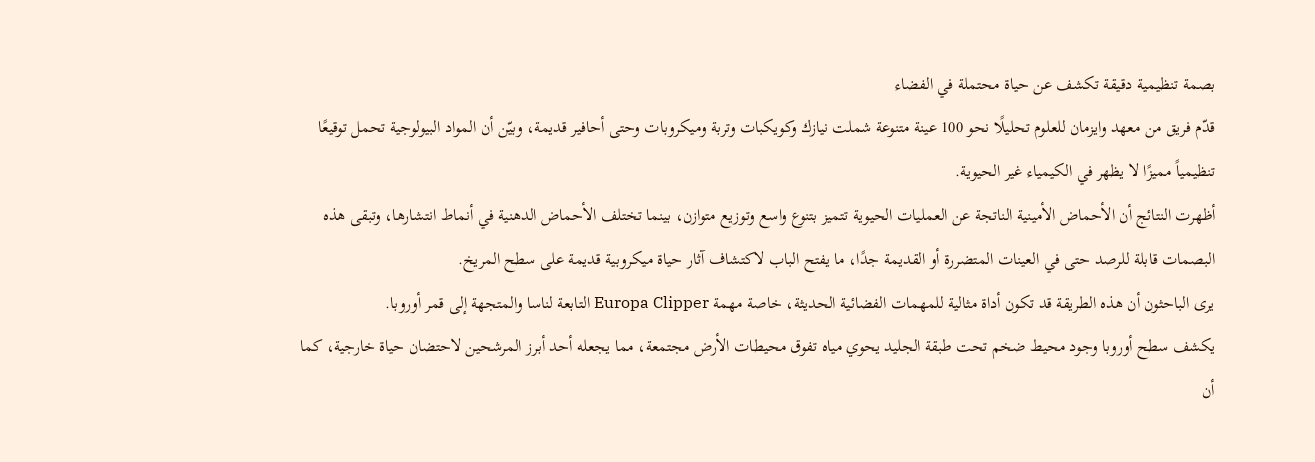بصمة تنظيمية دقيقة تكشف عن حياة محتملة في الفضاء
قدّم فريق من معهد وايزمان للعلوم تحليلًا نحو 100 عينة متنوعة شملت نيازك وكويكبات وتربة وميكروبات وحتى أحافير قديمة، وبيّن أن المواد البيولوجية تحمل توقيعًا تنظيمياً مميزًا لا يظهر في الكيمياء غير الحيوية.
أظهرت النتائج أن الأحماض الأمينية الناتجة عن العمليات الحيوية تتميز بتنوع واسع وتوزيع متوازن، بينما تختلف الأحماض الدهنية في أنماط انتشارها، وتبقى هذه البصمات قابلة للرصد حتى في العينات المتضررة أو القديمة جدًا، ما يفتح الباب لاكتشاف آثار حياة ميكروبية قديمة على سطح المريخ.
يرى الباحثون أن هذه الطريقة قد تكون أداة مثالية للمهمات الفضائية الحديثة، خاصة مهمة Europa Clipper التابعة لناسا والمتجهة إلى قمر أوروبا.
يكشف سطح أوروبا وجود محيط ضخم تحت طبقة الجليد يحوي مياه تفوق محيطات الأرض مجتمعة، مما يجعله أحد أبرز المرشحين لاحتضان حياة خارجية، كما أن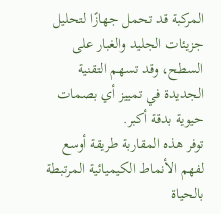المركبة قد تحمل جهازًا لتحليل جزيئات الجليد والغبار على السطح، وقد تسهم التقنية الجديدة في تمييز أي بصمات حيوية بدقة أكبر.
توفر هذه المقاربة طريقة أوسع لفهم الأنماط الكيميائية المرتبطة بالحياة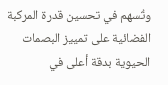وتُسهم في تحسين قدرة المركبة الفضائية على تمييز البصمات الحيوية بدقة أعلى في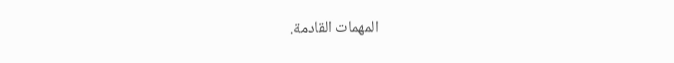المهمات القادمة.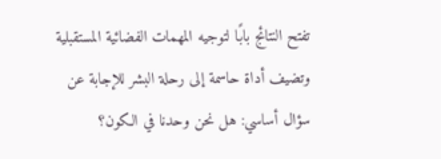تفتح النتائج بابًا لتوجيه المهمات الفضائية المستقبلية وتضيف أداة حاسمة إلى رحلة البشر للإجابة عن سؤال أساسي: هل نحن وحدنا في الكون؟